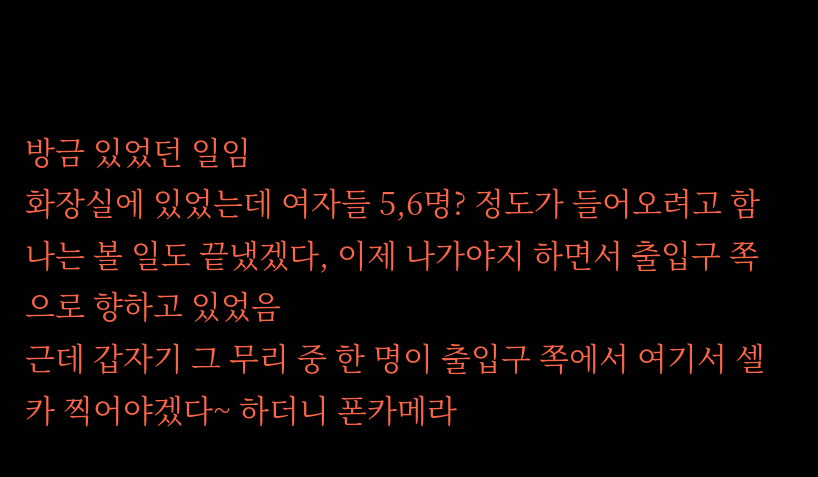방금 있었던 일임
화장실에 있었는데 여자들 5,6명? 정도가 들어오려고 함
나는 볼 일도 끝냈겠다, 이제 나가야지 하면서 출입구 쪽으로 향하고 있었음
근데 갑자기 그 무리 중 한 명이 출입구 쪽에서 여기서 셀카 찍어야겠다~ 하더니 폰카메라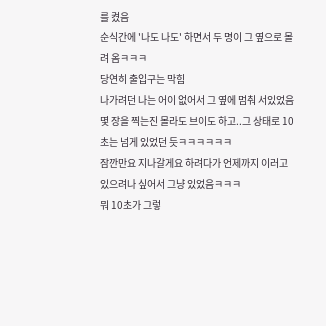를 켰음
순식간에 '나도 나도' 하면서 두 명이 그 옆으로 몰려 옴ㅋㅋㅋ
당연히 출입구는 막힘
나가려던 나는 어이 없어서 그 옆에 멈춰 서있었음
몇 장을 찍는진 몰라도 브이도 하고..그 상태로 10초는 넘게 있었던 듯ㅋㅋㅋㅋㅋㅋ
잠깐만요 지나갈게요 하려다가 언제까지 이러고 있으려나 싶어서 그냥 있었음ㅋㅋㅋ
뭐 10초가 그렇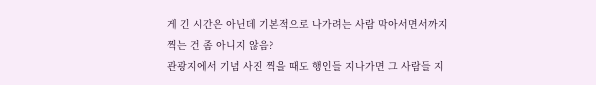게 긴 시간은 아닌데 기본적으로 나가려는 사람 막아서면서까지 찍는 건 좀 아니지 않음?
관광지에서 기념 사진 찍을 때도 행인들 지나가면 그 사람들 지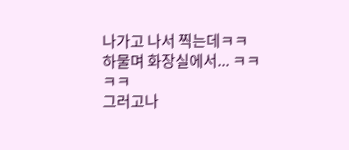나가고 나서 찍는데ㅋㅋ
하물며 화장실에서... ㅋㅋㅋㅋ
그러고나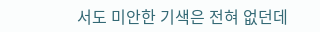서도 미안한 기색은 전혀 없던데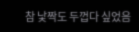참 낯짝도 두껍다 싶었음